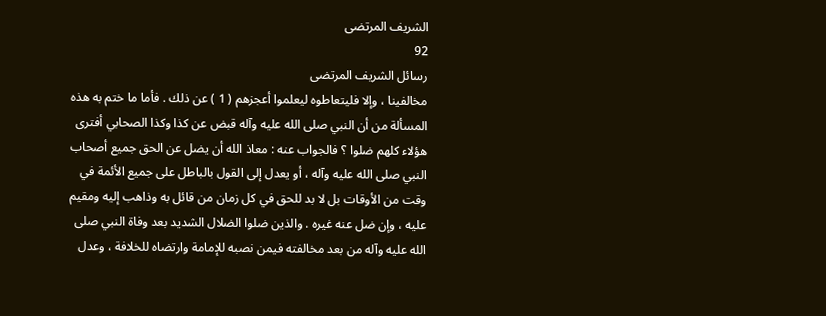الشريف المرتضى
92
رسائل الشريف المرتضى
مخالفينا ، وإلا فليتعاطوه ليعلموا أعجزهم ( 1 ) عن ذلك . فأما ما ختم به هذه المسألة من أن النبي صلى الله عليه وآله قبض عن كذا وكذا الصحابي أفترى هؤلاء كلهم ضلوا ؟ فالجواب عنه : معاذ الله أن يضل عن الحق جميع أصحاب النبي صلى الله عليه وآله ، أو يعدل إلى القول بالباطل على جميع الأئمة في وقت من الأوقات بل لا بد للحق في كل زمان من قائل به وذاهب إليه ومقيم عليه ، وإن ضل عنه غيره . والذين ضلوا الضلال الشديد بعد وفاة النبي صلى الله عليه وآله من بعد مخالفته فيمن نصبه للإمامة وارتضاه للخلافة ، وعدل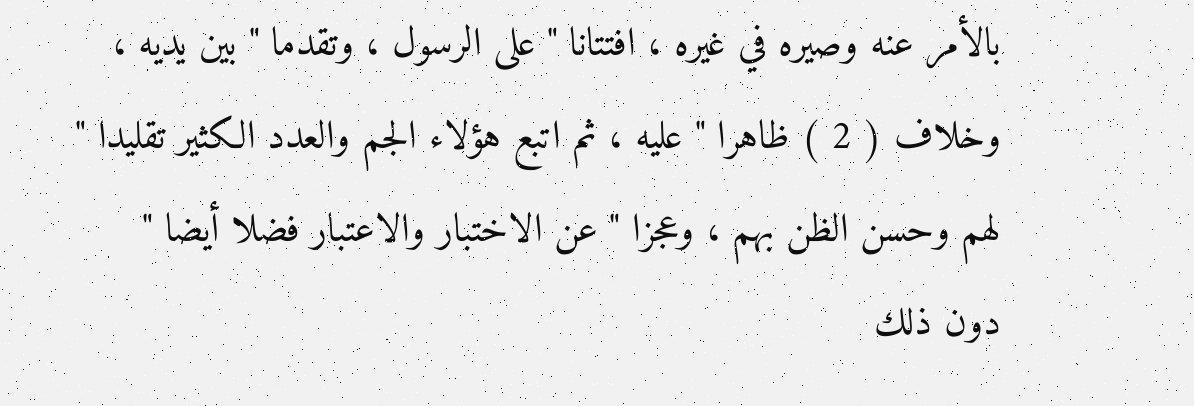بالأمر عنه وصيره في غيره ، افتتانا " على الرسول ، وتقدما " بين يديه ، وخلاف ( 2 ) ظاهرا " عليه ، ثم اتبع هؤلاء الجم والعدد الكثير تقليدا " لهم وحسن الظن بهم ، وعجزا " عن الاختبار والاعتبار فضلا أيضا " دون ذلك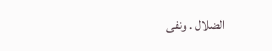الضلال . ونفى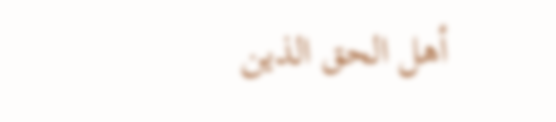أهل الحق الذين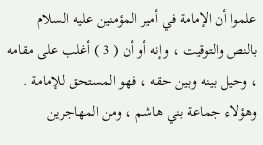علموا أن الإمامة في أمير المؤمنين عليه السلام بالنص والتوقيت ، وإنه أو أن ( 3 ) أغلب على مقامه ، وحيل بينه وبين حقه ، فهو المستحق للإمامة . وهؤلاء جماعة بني هاشم ، ومن المهاجرين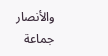والأنصار جماعة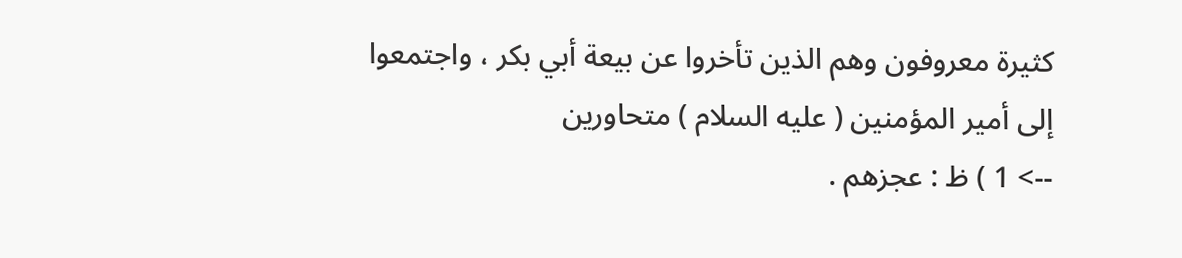كثيرة معروفون وهم الذين تأخروا عن بيعة أبي بكر ، واجتمعوا إلى أمير المؤمنين ( عليه السلام ) متحاورين
--> 1 ) ظ : عجزهم .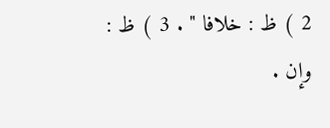2 ) ظ : خلافا " . 3 ) ظ : وإن .